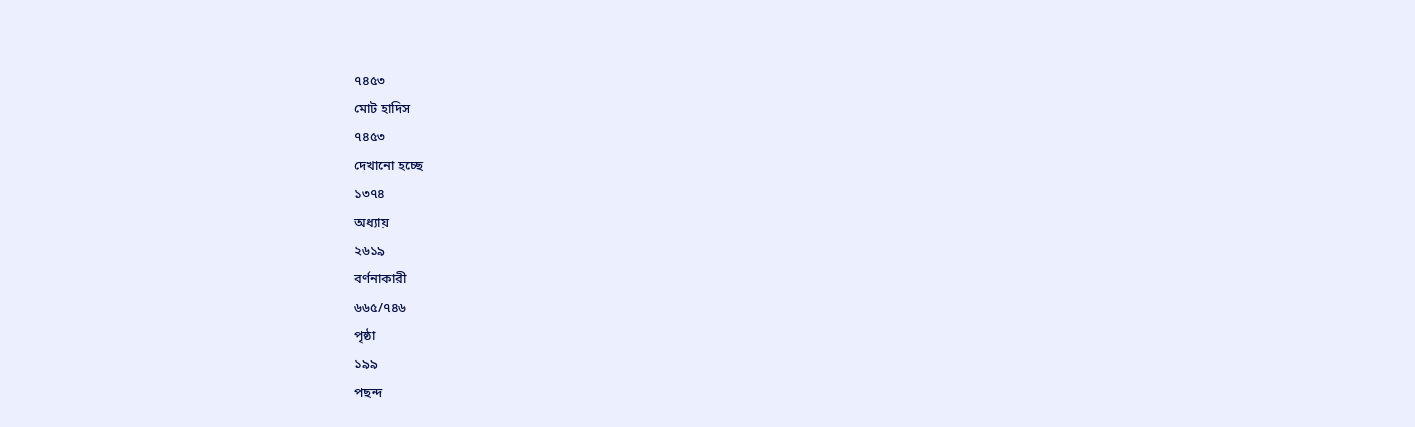৭৪৫৩
মোট হাদিস
৭৪৫৩
দেখানো হচ্ছে
১৩৭৪
অধ্যায়
২৬১৯
বর্ণনাকারী
৬৬৫/৭৪৬
পৃষ্ঠা
১৯৯
পছন্দ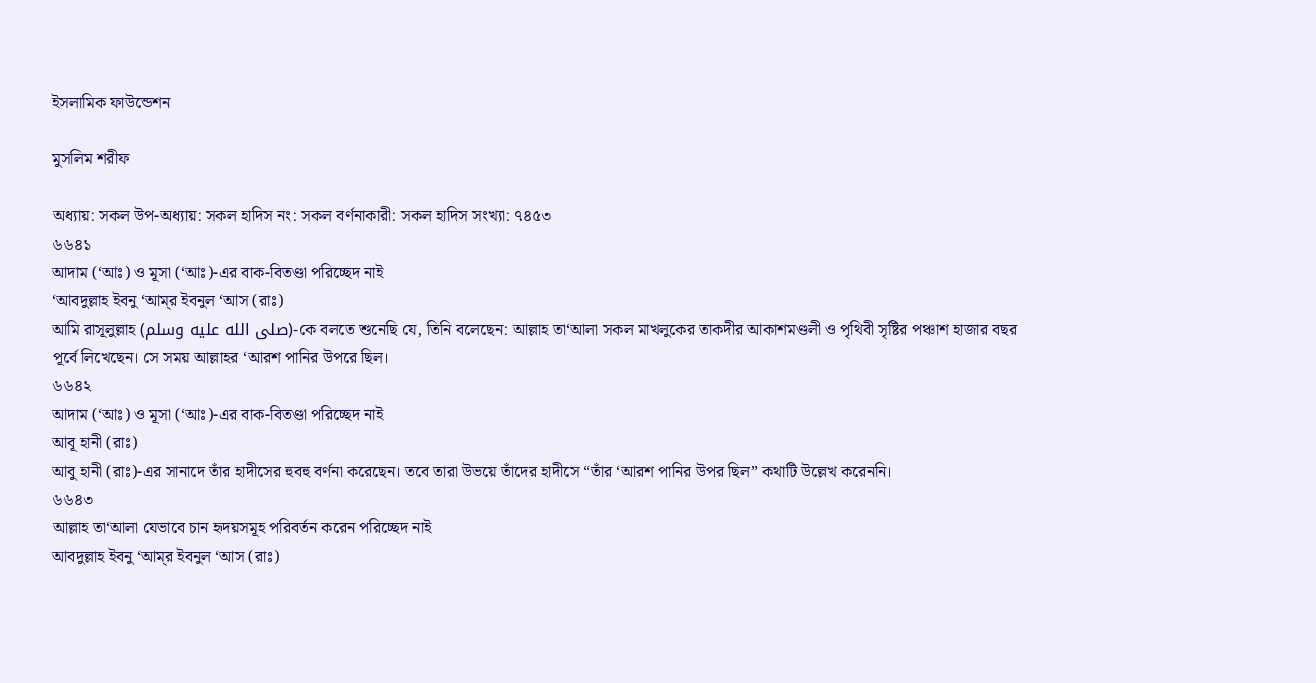ইসলামিক ফাউন্ডেশন

মুসলিম শরীফ

অধ্যায়: সকল উপ-অধ্যায়: সকল হাদিস নং: সকল বর্ণনাকারী: সকল হাদিস সংখ্যা: ৭৪৫৩
৬৬৪১
আদাম (‘আঃ) ও মূসা (‘আঃ)-এর বাক-বিতণ্ডা পরিচ্ছেদ নাই
‘আবদুল্লাহ ইবনু ‘আম্‌র ইবনুল ‘আস (রাঃ)
আমি রাসূলুল্লাহ (صلى الله عليه وسلم)-কে বলতে শুনেছি যে, তিনি বলেছেন: আল্লাহ তা‘আলা সকল মাখলুকের তাকদীর আকাশমণ্ডলী ও পৃথিবী সৃষ্টির পঞ্চাশ হাজার বছর পূর্বে লিখেছেন। সে সময় আল্লাহর ‘আরশ পানির উপরে ছিল।
৬৬৪২
আদাম (‘আঃ) ও মূসা (‘আঃ)-এর বাক-বিতণ্ডা পরিচ্ছেদ নাই
আবূ হানী (রাঃ)
আবু হানী (রাঃ)-এর সানাদে তাঁর হাদীসের হুবহু বর্ণনা করেছেন। তবে তারা উভয়ে তাঁদের হাদীসে “তাঁর ‘আরশ পানির উপর ছিল” কথাটি উল্লেখ করেননি।
৬৬৪৩
আল্লাহ তা‘আলা যেভাবে চান হৃদয়সমূহ পরিবর্তন করেন পরিচ্ছেদ নাই
আবদুল্লাহ ইবনু ‘আম্‌র ইবনুল ‘আস (রাঃ)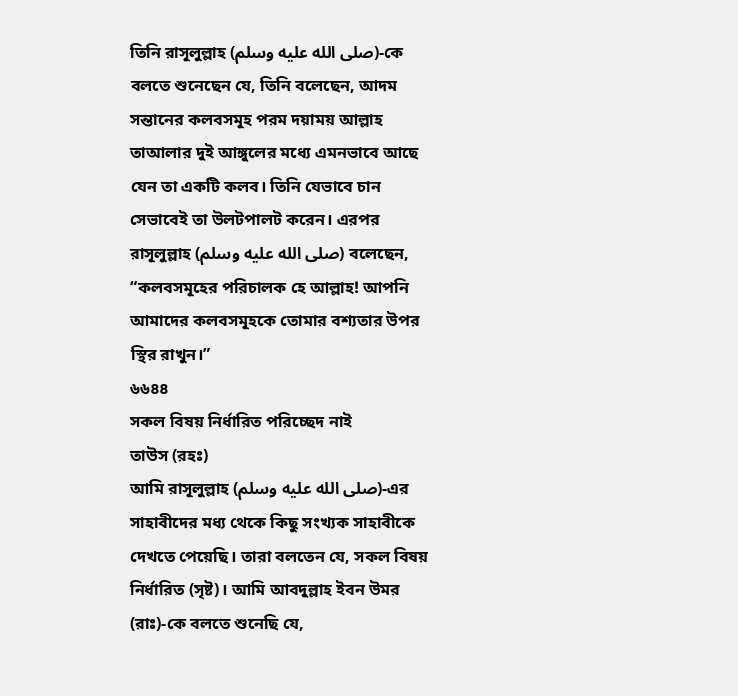তিনি রাসূলুল্লাহ (صلى الله عليه وسلم)-কে বলতে শুনেছেন যে, তিনি বলেছেন, আদম সন্তানের কলবসমূহ পরম দয়াময় আল্লাহ তাআলার দুই আঙ্গুলের মধ্যে এমনভাবে আছে যেন তা একটি কলব। তিনি যেভাবে চান সেভাবেই তা উলটপালট করেন। এরপর রাসূলুল্লাহ (صلى الله عليه وسلم) বলেছেন, “কলবসমূহের পরিচালক হে আল্লাহ! আপনি আমাদের কলবসমূহকে তোমার বশ্যতার উপর স্থির রাখুন।”
৬৬৪৪
সকল বিষয় নির্ধারিত পরিচ্ছেদ নাই
তাউস (রহঃ)
আমি রাসূলুল্লাহ (صلى الله عليه وسلم)-এর সাহাবীদের মধ্য থেকে কিছু সংখ্যক সাহাবীকে দেখতে পেয়েছি। তারা বলতেন যে, সকল বিষয় নির্ধারিত (সৃষ্ট)। আমি আবদুল্লাহ ইবন উমর (রাঃ)-কে বলতে শুনেছি যে,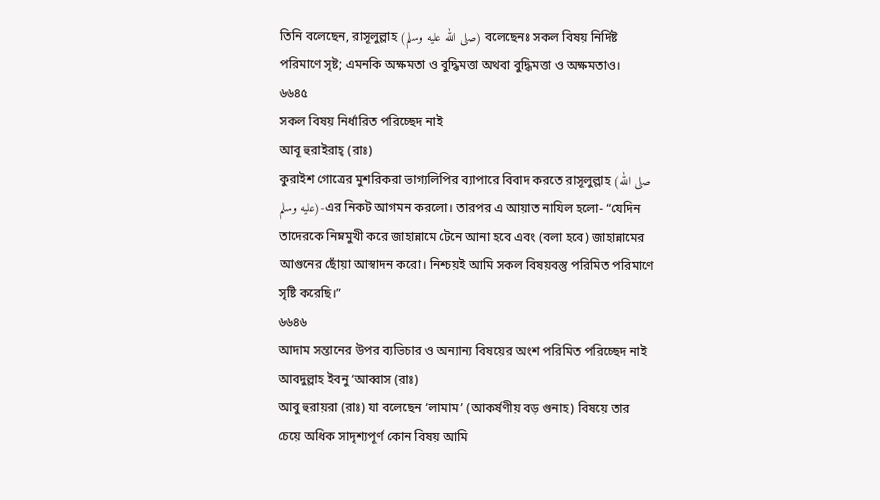তিনি বলেছেন, রাসূলুল্লাহ (صلى الله عليه وسلم) বলেছেনঃ সকল বিষয় নির্দিষ্ট পরিমাণে সৃষ্ট; এমনকি অক্ষমতা ও বুদ্ধিমত্তা অথবা বুদ্ধিমত্তা ও অক্ষমতাও।
৬৬৪৫
সকল বিষয় নির্ধারিত পরিচ্ছেদ নাই
আবূ হুরাইরাহ্ (রাঃ)
কুরাইশ গোত্রের মুশরিকরা ভাগ্যলিপির ব্যাপারে বিবাদ করতে রাসূলুল্লাহ (صلى الله عليه وسلم)-এর নিকট আগমন করলো। তারপর এ আয়াত নাযিল হলো- “যেদিন তাদেরকে নিম্নমুখী করে জাহান্নামে টেনে আনা হবে এবং (বলা হবে) জাহান্নামের আগুনের ছোঁয়া আস্বাদন করো। নিশ্চয়ই আমি সকল বিষয়বস্তু পরিমিত পরিমাণে সৃষ্টি করেছি।”
৬৬৪৬
আদাম সন্তানের উপর ব্যভিচার ও অন্যান্য বিষয়ের অংশ পরিমিত পরিচ্ছেদ নাই
আবদুল্লাহ ইবনু ‘আব্বাস (রাঃ)
আবু হুরায়রা (রাঃ) যা বলেছেন ‘লামাম’ (আকর্ষণীয় বড় গুনাহ) বিষয়ে তার চেয়ে অধিক সাদৃশ্যপূর্ণ কোন বিষয় আমি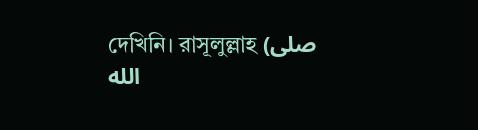দেখিনি। রাসূলুল্লাহ (صلى الله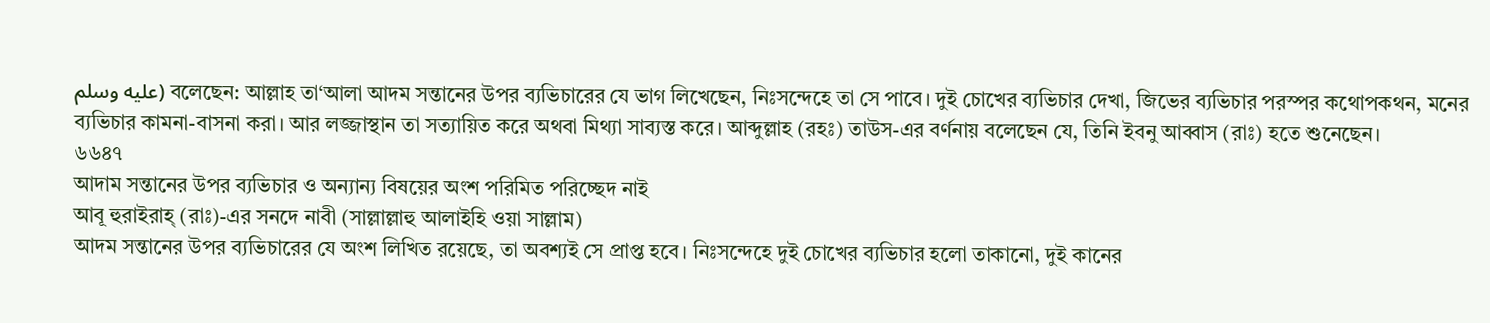عليه وسلم) বলেছেন: আল্লাহ তা‘আলা আদম সন্তানের উপর ব্যভিচারের যে ভাগ লিখেছেন, নিঃসন্দেহে তা সে পাবে। দুই চোখের ব্যভিচার দেখা, জিভের ব্যভিচার পরস্পর কথোপকথন, মনের ব্যভিচার কামনা-বাসনা করা। আর লজ্জাস্থান তা সত্যায়িত করে অথবা মিথ্যা সাব্যস্ত করে। আব্দুল্লাহ (রহঃ) তাউস-এর বর্ণনায় বলেছেন যে, তিনি ইবনু আব্বাস (রাঃ) হতে শুনেছেন।
৬৬৪৭
আদাম সন্তানের উপর ব্যভিচার ও অন্যান্য বিষয়ের অংশ পরিমিত পরিচ্ছেদ নাই
আবূ হুরাইরাহ্ (রাঃ)-এর সনদে নাবী (সাল্লাল্লাহু আলাইহি ওয়া সাল্লাম)
আদম সন্তানের উপর ব্যভিচারের যে অংশ লিখিত রয়েছে, তা অবশ্যই সে প্রাপ্ত হবে। নিঃসন্দেহে দুই চোখের ব্যভিচার হলো তাকানো, দুই কানের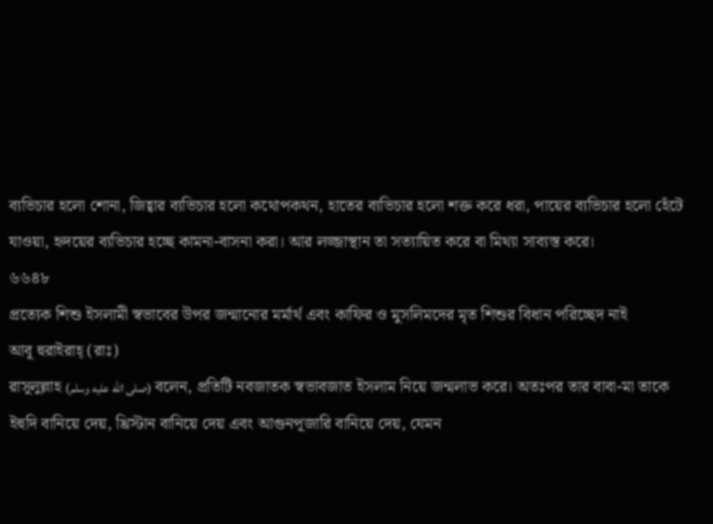ব্যভিচার হলো শোনা, জিহ্বার ব্যভিচার হলো কথোপকথন, হাতের ব্যভিচার হলো শক্ত করে ধরা, পায়ের ব্যভিচার হলো হেঁটে যাওয়া, হৃদয়ের ব্যভিচার হচ্ছে কামনা-বাসনা করা। আর লজ্জাস্থান তা সত্যায়িত করে বা মিথ্যা সাব্যস্ত করে।
৬৬৪৮
প্রত্যেক শিশু ইসলামী স্বভাবের উপর জন্মানোর মর্মার্থ এবং কাফির ও মুসলিমদের মৃত শিশুর বিধান পরিচ্ছেদ নাই
আবূ হুরাইরাহ্ (রাঃ)
রাসূলুল্লাহ (صلى الله عليه وسلم) বলেন, প্রতিটি নবজাতক স্বভাবজাত ইসলাম নিয়ে জন্মলাভ করে। অতঃপর তার বাবা-মা তাকে ইহুদি বানিয়ে দেয়, খ্রিস্টান বানিয়ে দেয় এবং আগুনপূজারি বানিয়ে দেয়, যেমন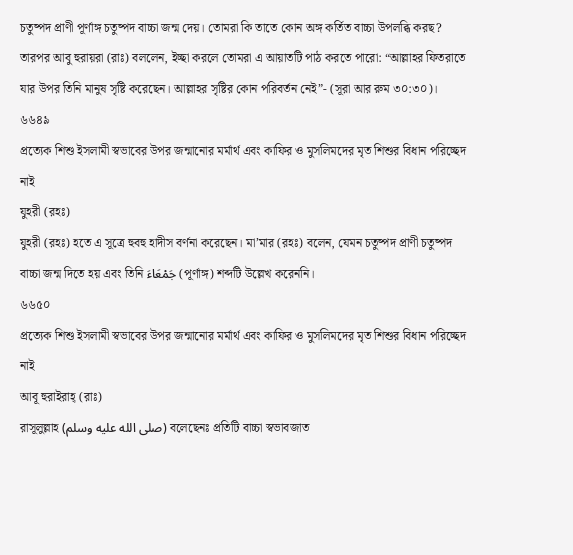চতুষ্পদ প্রাণী পূর্ণাঙ্গ চতুষ্পদ বাচ্চা জন্ম দেয়। তোমরা কি তাতে কোন অঙ্গ কর্তিত বাচ্চা উপলব্ধি করছ? তারপর আবু হুরায়রা (রাঃ) বললেন, ইচ্ছা করলে তোমরা এ আয়াতটি পাঠ করতে পারো: “আল্লাহর ফিতরাতে যার উপর তিনি মানুষ সৃষ্টি করেছেন। আল্লাহর সৃষ্টির কোন পরিবর্তন নেই”- (সূরা আর রুম ৩০:৩০)।
৬৬৪৯
প্রত্যেক শিশু ইসলামী স্বভাবের উপর জন্মানোর মর্মার্থ এবং কাফির ও মুসলিমদের মৃত শিশুর বিধান পরিচ্ছেদ নাই
যুহরী (রহঃ)
যুহরী (রহঃ) হতে এ সূত্রে হুবহু হাদীস বর্ণনা করেছেন। মা’মার (রহঃ) বলেন, যেমন চতুষ্পদ প্রাণী চতুষ্পদ বাচ্চা জন্ম দিতে হয় এবং তিনি جَمْعَاءَ (পূর্ণাঙ্গ) শব্দটি উল্লেখ করেননি।
৬৬৫০
প্রত্যেক শিশু ইসলামী স্বভাবের উপর জন্মানোর মর্মার্থ এবং কাফির ও মুসলিমদের মৃত শিশুর বিধান পরিচ্ছেদ নাই
আবূ হুরাইরাহ্ (রাঃ)
রাসূলুল্লাহ (صلى الله عليه وسلم) বলেছেনঃ প্রতিটি বাচ্চা স্বভাবজাত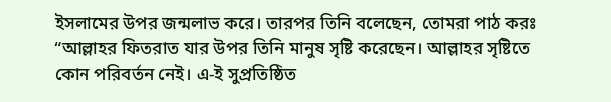ইসলামের উপর জন্মলাভ করে। তারপর তিনি বলেছেন, তোমরা পাঠ করঃ “আল্লাহর ফিতরাত যার উপর তিনি মানুষ সৃষ্টি করেছেন। আল্লাহর সৃষ্টিতে কোন পরিবর্তন নেই। এ-ই সুপ্রতিষ্ঠিত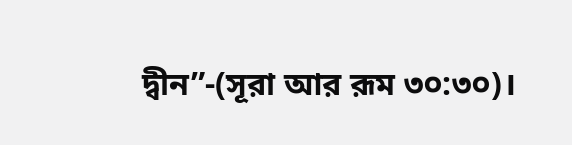দ্বীন”-(সূরা আর রূম ৩০:৩০)।